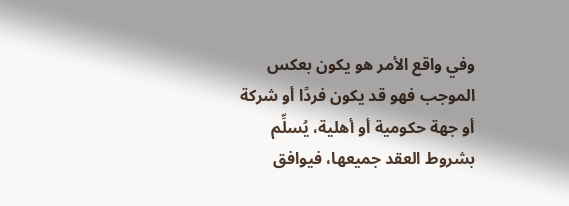وفي واقع الأمر هو يكون بعكس الموجب فهو قد يكون فردًا أو شركة أو جهة حكومية أو أهلية، يُسلِّم بشروط العقد جميعها، فيوافق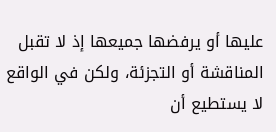عليها أو يرفضها جميعها إذ لا تقبل المناقشة أو التجزئة، ولكن في الواقع لا يستطيع أن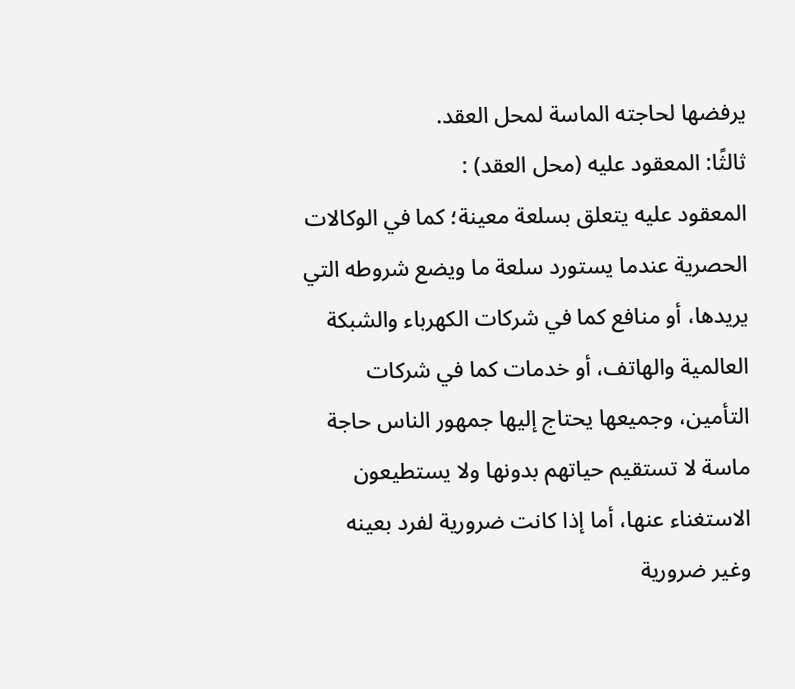يرفضها لحاجته الماسة لمحل العقد.
ثالثًا: المعقود عليه (محل العقد) :
المعقود عليه يتعلق بسلعة معينة؛ كما في الوكالات الحصرية عندما يستورد سلعة ما ويضع شروطه التي يريدها، أو منافع كما في شركات الكهرباء والشبكة العالمية والهاتف، أو خدمات كما في شركات التأمين، وجميعها يحتاج إليها جمهور الناس حاجة ماسة لا تستقيم حياتهم بدونها ولا يستطيعون الاستغناء عنها، أما إذا كانت ضرورية لفرد بعينه وغير ضرورية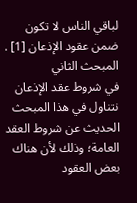لباقي الناس لا تكون ضمن عقود الإذعان [1] .
المبحث الثاني
في شروط عقد الإذعان
نتناول في هذا المبحث الحديث عن شروط العقد العامة؛ وذلك لأن هناك بعض العقود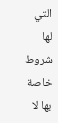التي لها شروط خاصة بها لا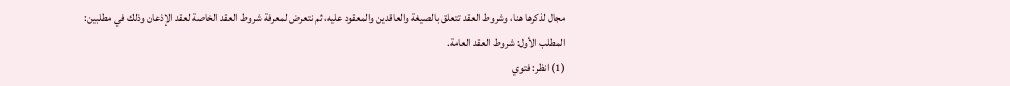مجال لذكرها هنا، وشروط العقد تتعلق بالصيغة والعاقدين والمعقود عليه، ثم نتعرض لمعرفة شروط العقد الخاصة لعقد الإذعان وذلك في مطلبين:
المطلب الأول: شروط العقد العامة.
(1) انظر: فتوي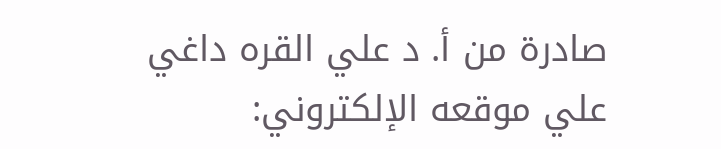صادرة من أ. د علي القره داغي علي موقعه الإلكتروني: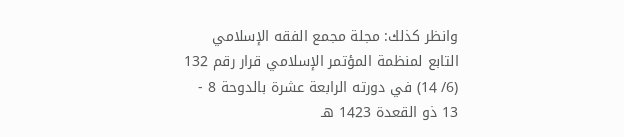وانظر كذلك: مجلة مجمع الفقه الإسلامي التابع لمنظمة المؤتمر الإسلامي قرار رقم 132 (6/ 14) في دورته الرابعة عشرة بالدوحة 8 - 13 ذو القعدة 1423 هـ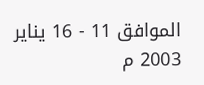الموافق 11 - 16 يناير 2003 م